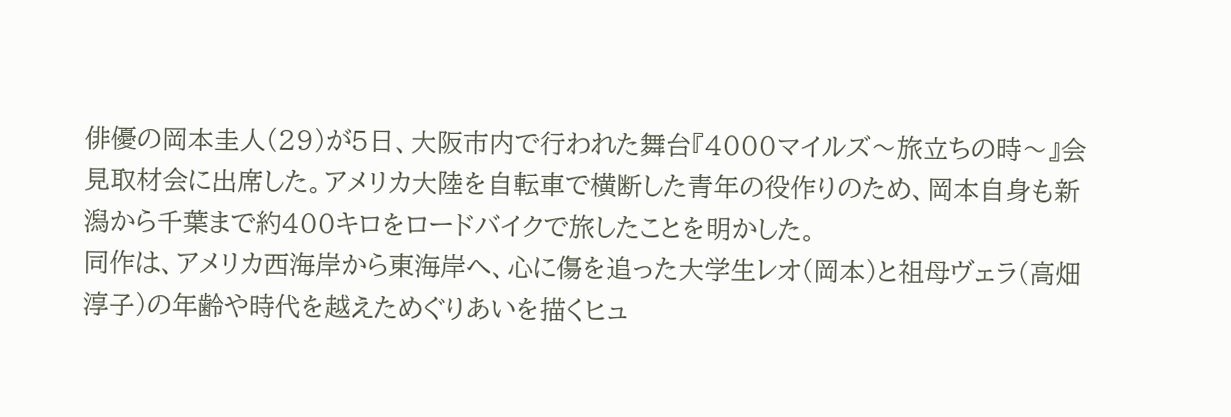俳優の岡本圭人(29)が5日、大阪市内で行われた舞台『4000マイルズ〜旅立ちの時〜』会見取材会に出席した。アメリカ大陸を自転車で横断した青年の役作りのため、岡本自身も新潟から千葉まで約400キロをロードバイクで旅したことを明かした。
同作は、アメリカ西海岸から東海岸へ、心に傷を追った大学生レオ(岡本)と祖母ヴェラ(高畑淳子)の年齢や時代を越えためぐりあいを描くヒュ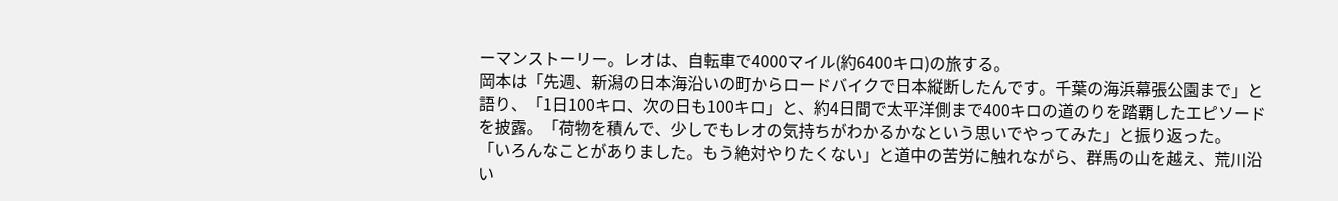ーマンストーリー。レオは、自転車で4000マイル(約6400キロ)の旅する。
岡本は「先週、新潟の日本海沿いの町からロードバイクで日本縦断したんです。千葉の海浜幕張公園まで」と語り、「1日100キロ、次の日も100キロ」と、約4日間で太平洋側まで400キロの道のりを踏覇したエピソードを披露。「荷物を積んで、少しでもレオの気持ちがわかるかなという思いでやってみた」と振り返った。
「いろんなことがありました。もう絶対やりたくない」と道中の苦労に触れながら、群馬の山を越え、荒川沿い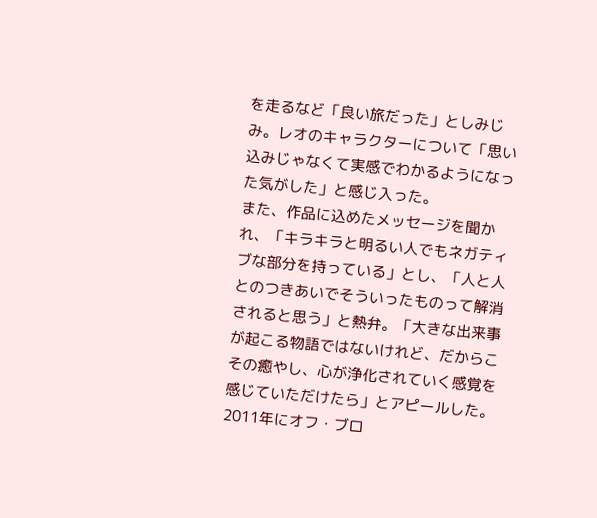を走るなど「良い旅だった」としみじみ。レオのキャラクターについて「思い込みじゃなくて実感でわかるようになった気がした」と感じ入った。
また、作品に込めたメッセージを聞かれ、「キラキラと明るい人でもネガティブな部分を持っている」とし、「人と人とのつきあいでそういったものって解消されると思う」と熱弁。「大きな出来事が起こる物語ではないけれど、だからこその癒やし、心が浄化されていく感覚を感じていただけたら」とアピールした。
2011年にオフ・ブロ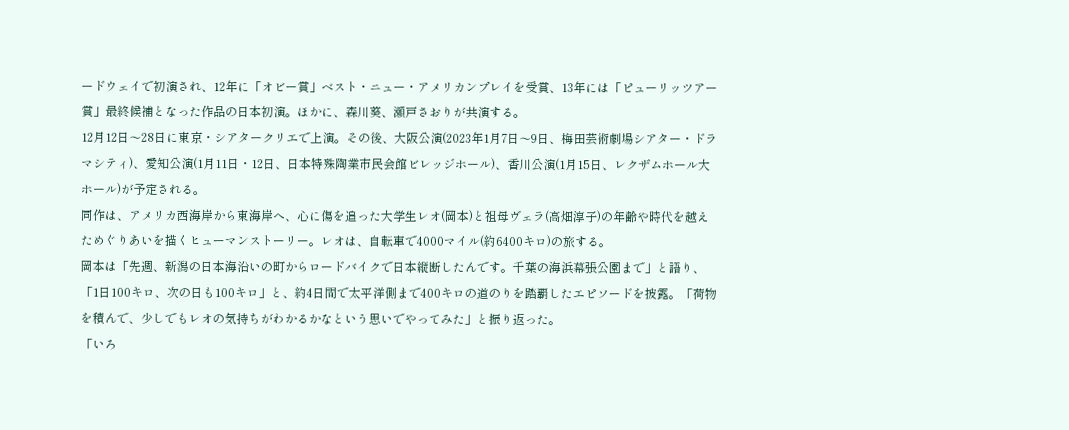ードウェイで初演され、12年に「オビー賞」ベスト・ニュー・アメリカンプレイを受賞、13年には「ピューリッツアー賞」最終候補となった作品の日本初演。ほかに、森川葵、瀬戸さおりが共演する。
12月12日〜28日に東京・シアタークリエで上演。その後、大阪公演(2023年1月7日〜9日、梅田芸術劇場シアター・ドラマシティ)、愛知公演(1月11日・12日、日本特殊陶業市民会館ビレッジホール)、香川公演(1月15日、レクザムホール大ホール)が予定される。
同作は、アメリカ西海岸から東海岸へ、心に傷を追った大学生レオ(岡本)と祖母ヴェラ(高畑淳子)の年齢や時代を越えためぐりあいを描くヒューマンストーリー。レオは、自転車で4000マイル(約6400キロ)の旅する。
岡本は「先週、新潟の日本海沿いの町からロードバイクで日本縦断したんです。千葉の海浜幕張公園まで」と語り、「1日100キロ、次の日も100キロ」と、約4日間で太平洋側まで400キロの道のりを踏覇したエピソードを披露。「荷物を積んで、少しでもレオの気持ちがわかるかなという思いでやってみた」と振り返った。
「いろ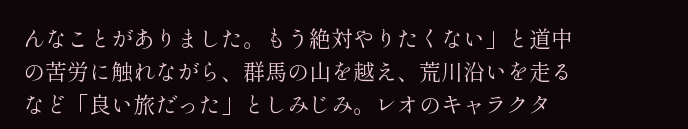んなことがありました。もう絶対やりたくない」と道中の苦労に触れながら、群馬の山を越え、荒川沿いを走るなど「良い旅だった」としみじみ。レオのキャラクタ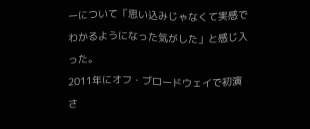ーについて「思い込みじゃなくて実感でわかるようになった気がした」と感じ入った。
2011年にオフ・ブロードウェイで初演さ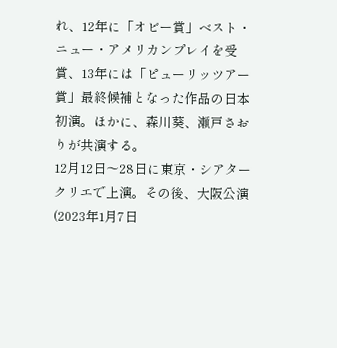れ、12年に「オビー賞」ベスト・ニュー・アメリカンプレイを受賞、13年には「ピューリッツアー賞」最終候補となった作品の日本初演。ほかに、森川葵、瀬戸さおりが共演する。
12月12日〜28日に東京・シアタークリエで上演。その後、大阪公演(2023年1月7日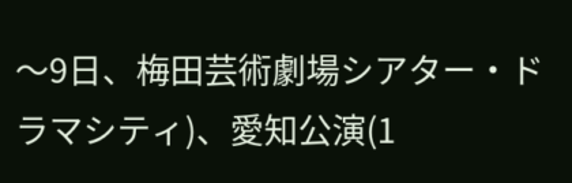〜9日、梅田芸術劇場シアター・ドラマシティ)、愛知公演(1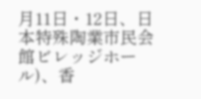月11日・12日、日本特殊陶業市民会館ビレッジホール)、香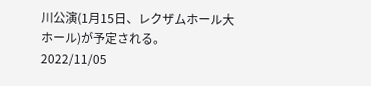川公演(1月15日、レクザムホール大ホール)が予定される。
2022/11/05